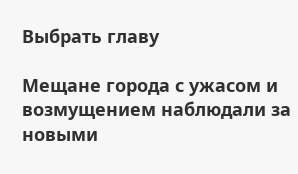Выбрать главу

Мещане города с ужасом и возмущением наблюдали за новыми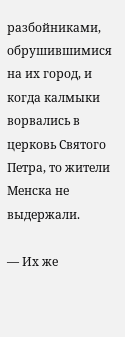разбойниками, обрушившимися на их город, и когда калмыки ворвались в церковь Святого Петра, то жители Менска не выдержали.

— Их же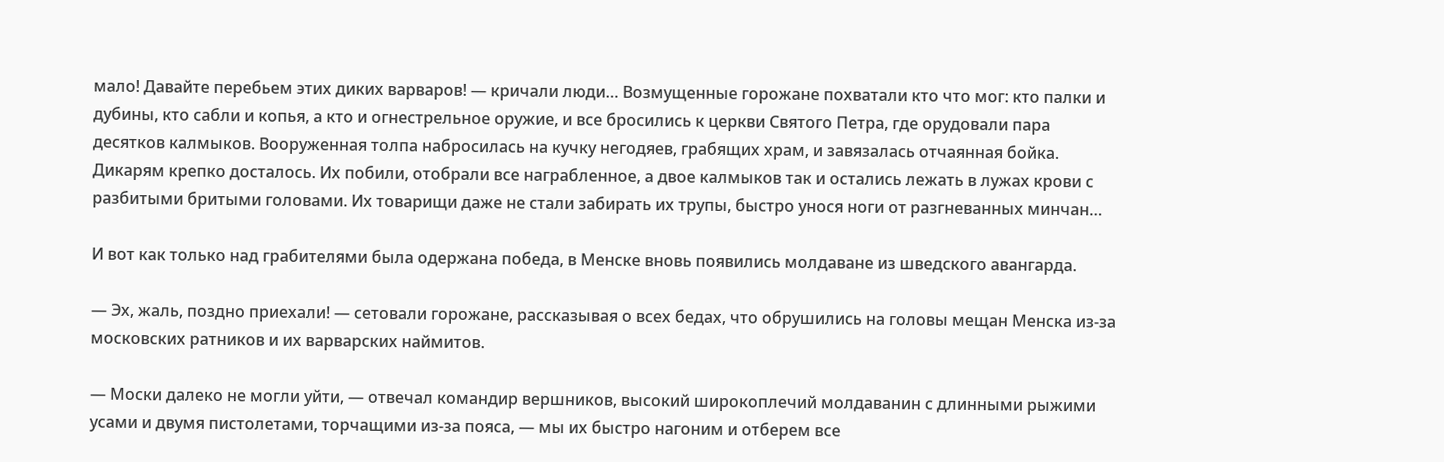мало! Давайте перебьем этих диких варваров! — кричали люди… Возмущенные горожане похватали кто что мог: кто палки и дубины, кто сабли и копья, а кто и огнестрельное оружие, и все бросились к церкви Святого Петра, где орудовали пара десятков калмыков. Вооруженная толпа набросилась на кучку негодяев, грабящих храм, и завязалась отчаянная бойка. Дикарям крепко досталось. Их побили, отобрали все награбленное, а двое калмыков так и остались лежать в лужах крови с разбитыми бритыми головами. Их товарищи даже не стали забирать их трупы, быстро унося ноги от разгневанных минчан…

И вот как только над грабителями была одержана победа, в Менске вновь появились молдаване из шведского авангарда.

— Эх, жаль, поздно приехали! — сетовали горожане, рассказывая о всех бедах, что обрушились на головы мещан Менска из-за московских ратников и их варварских наймитов.

— Моски далеко не могли уйти, — отвечал командир вершников, высокий широкоплечий молдаванин с длинными рыжими усами и двумя пистолетами, торчащими из-за пояса, — мы их быстро нагоним и отберем все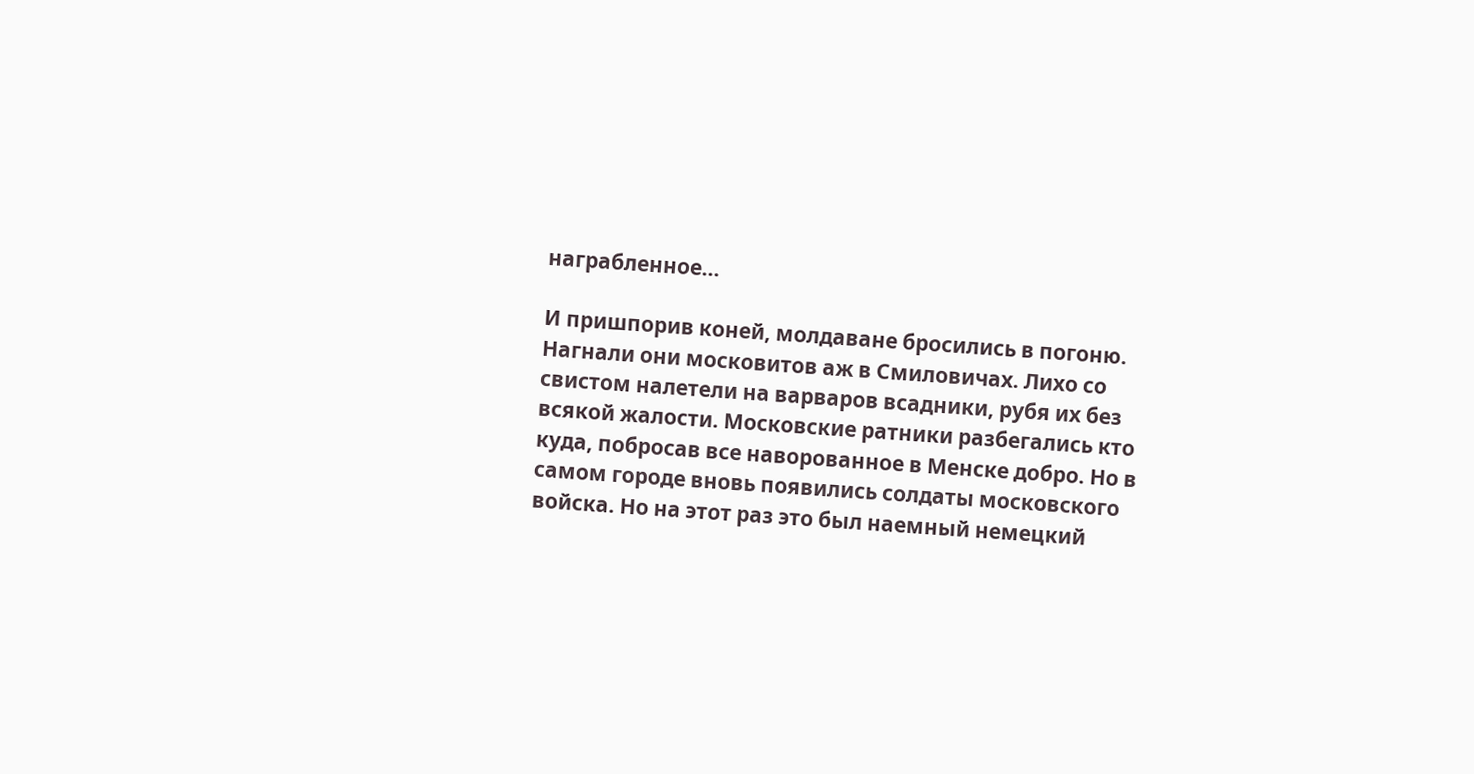награбленное…

И пришпорив коней, молдаване бросились в погоню. Нагнали они московитов аж в Смиловичах. Лихо со свистом налетели на варваров всадники, рубя их без всякой жалости. Московские ратники разбегались кто куда, побросав все наворованное в Менске добро. Но в самом городе вновь появились солдаты московского войска. Но на этот раз это был наемный немецкий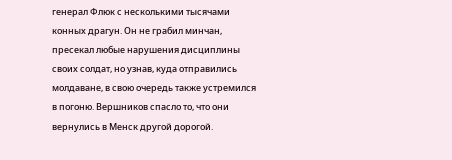генерал Флюк с несколькими тысячами конных драгун. Он не грабил минчан, пресекал любые нарушения дисциплины своих солдат, но узнав, куда отправились молдаване, в свою очередь также устремился в погоню. Вершников спасло то, что они вернулись в Менск другой дорогой.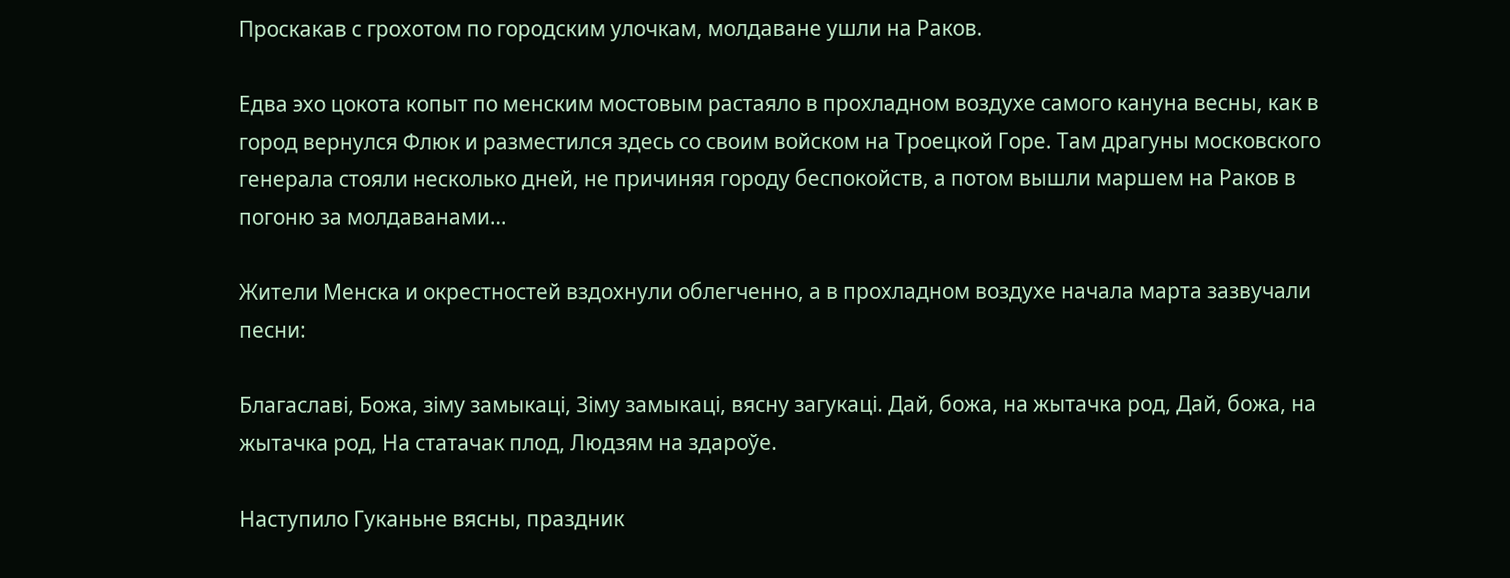Проскакав с грохотом по городским улочкам, молдаване ушли на Раков.

Едва эхо цокота копыт по менским мостовым растаяло в прохладном воздухе самого кануна весны, как в город вернулся Флюк и разместился здесь со своим войском на Троецкой Горе. Там драгуны московского генерала стояли несколько дней, не причиняя городу беспокойств, а потом вышли маршем на Раков в погоню за молдаванами…

Жители Менска и окрестностей вздохнули облегченно, а в прохладном воздухе начала марта зазвучали песни:

Благаславi, Божа, зіму замыкаці, Зіму замыкаці, вясну загукаці. Дай, божа, на жытачка род, Дай, божа, на жытачка род, На статачак плод, Людзям на здароўе.

Наступило Гуканьне вясны, праздник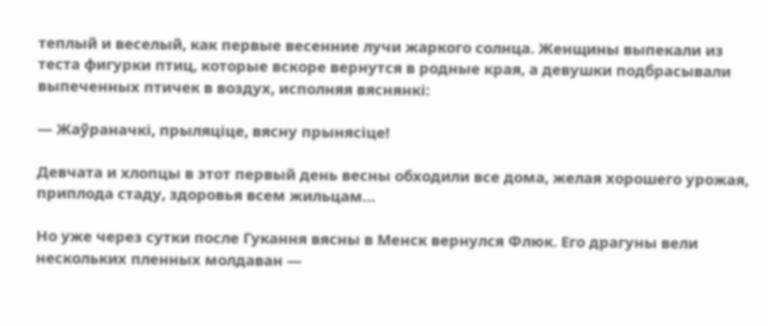теплый и веселый, как первые весенние лучи жаркого солнца. Женщины выпекали из теста фигурки птиц, которые вскоре вернутся в родные края, а девушки подбрасывали выпеченных птичек в воздух, исполняя вяснянкі:

— Жаўраначкі, прыляціце, вясну прынясіце!

Девчата и хлопцы в этот первый день весны обходили все дома, желая хорошего урожая, приплода стаду, здоровья всем жильцам…

Но уже через сутки после Гукання вясны в Менск вернулся Флюк. Его драгуны вели нескольких пленных молдаван —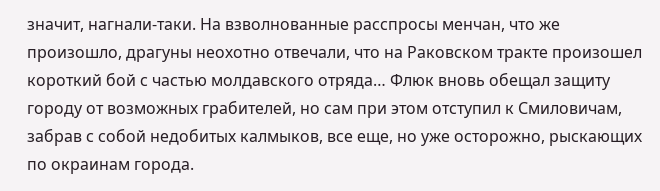значит, нагнали-таки. На взволнованные расспросы менчан, что же произошло, драгуны неохотно отвечали, что на Раковском тракте произошел короткий бой с частью молдавского отряда… Флюк вновь обещал защиту городу от возможных грабителей, но сам при этом отступил к Смиловичам, забрав с собой недобитых калмыков, все еще, но уже осторожно, рыскающих по окраинам города.